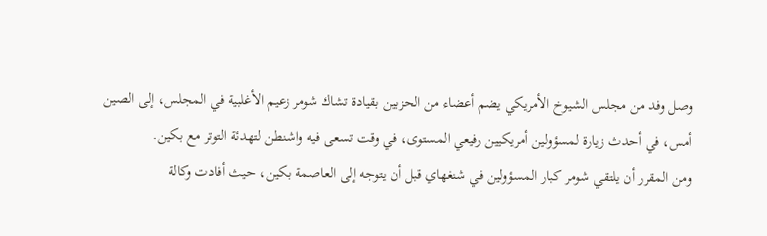وصل وفد من مجلس الشيوخ الأمريكي يضم أعضاء من الحزبين بقيادة تشاك شومر زعيم الأغلبية في المجلس، إلى الصين أمس، في أحدث زيارة لمسؤولين أمريكيين رفيعي المستوى، في وقت تسعى فيه واشنطن لتهدئة التوتر مع بكين.
ومن المقرر أن يلتقي شومر كبار المسؤولين في شنغهاي قبل أن يتوجه إلى العاصمة بكين، حيث أفادت وكالة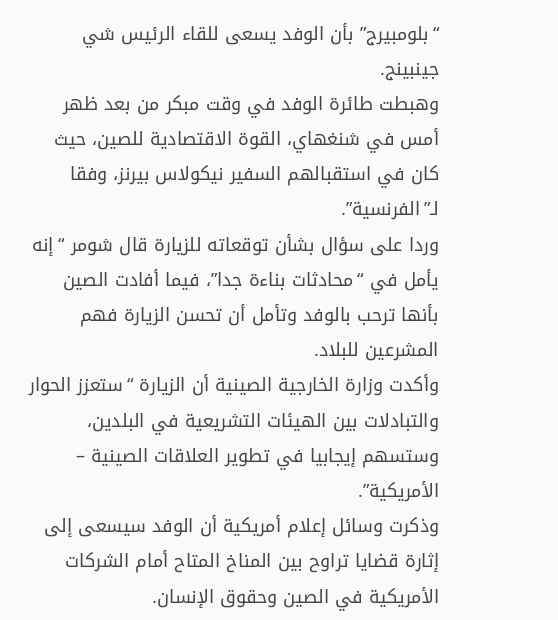“بلومبيرج” بأن الوفد يسعى للقاء الرئيس شي جينبينج.
وهبطت طائرة الوفد في وقت مبكر من بعد ظهر أمس في شنغهاي، القوة الاقتصادية للصين، حيث كان في استقبالهم السفير نيكولاس بيرنز، وفقا لـ”الفرنسية”.
وردا على سؤال بشأن توقعاته للزيارة قال شومر “إنه يأمل في “محادثات بناءة جدا”، فيما أفادت الصين بأنها ترحب بالوفد وتأمل أن تحسن الزيارة فهم المشرعين للبلاد.
وأكدت وزارة الخارجية الصينية أن الزيارة “ستعزز الحوار والتبادلات بين الهيئات التشريعية في البلدين، وستسهم إيجابيا في تطوير العلاقات الصينية – الأمريكية”.
وذكرت وسائل إعلام أمريكية أن الوفد سيسعى إلى إثارة قضايا تراوح بين المناخ المتاح أمام الشركات الأمريكية في الصين وحقوق الإنسان.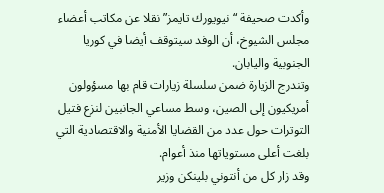وأكدت صحيفة “نيويورك تايمز” نقلا عن مكاتب أعضاء مجلس الشيوخ، أن الوفد سيتوقف أيضا في كوريا الجنوبية واليابان.
وتندرج الزيارة ضمن سلسلة زيارات قام بها مسؤولون أمريكيون إلى الصين، وسط مساعي الجانبين لنزع فتيل التوترات حول عدد من القضايا الأمنية والاقتصادية التي بلغت أعلى مستوياتها منذ أعوام.
وقد زار كل من أنتوني بلينكن وزير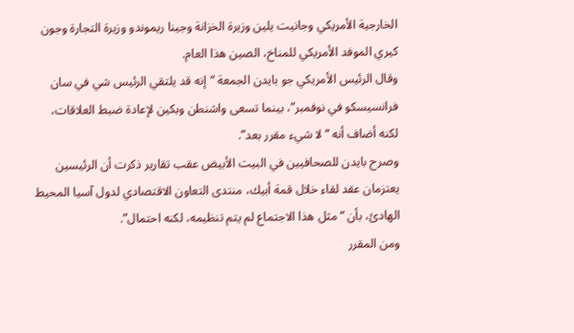الخارجية الأمريكي وجانيت يلين وزيرة الخزانة وجينا ريموندو وزيرة التجارة وجون كيري الموفد الأمريكي للمناخ، الصين هذا العام.
وقال الرئيس الأمريكي جو بايدن الجمعة “إنه قد يلتقي الرئيس شي في سان فرانسيسكو في نوفمبر”، بينما تسعى واشنطن وبكين لإعادة ضبط العلاقات، لكنه أضاف أنه “لا شيء مقرر بعد”.
وصرح بايدن للصحافيين في البيت الأبيض عقب تقارير ذكرت أن الرئيسين يعتزمان عقد لقاء خلال قمة أبيك، منتدى التعاون الاقتصادي لدول آسيا المحيط الهادئ، بأن “مثل هذا الاجتماع لم يتم تنظيمه، لكنه احتمال”.
ومن المقرر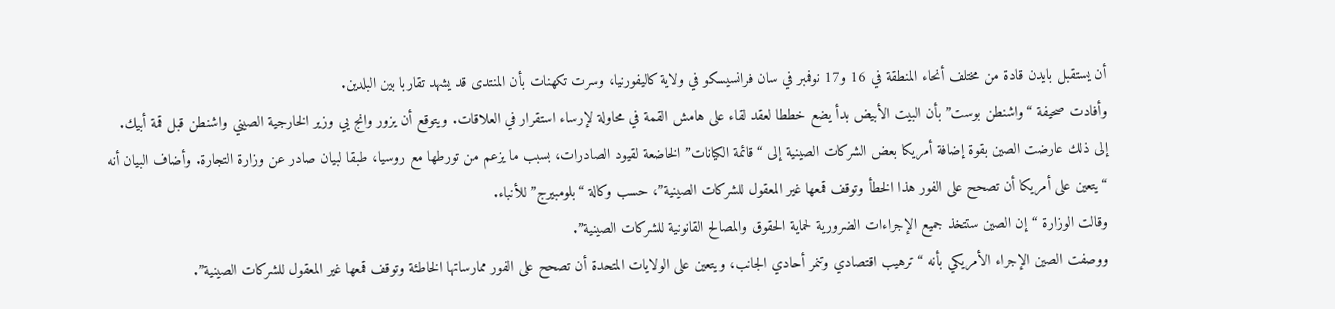أن يستقبل بايدن قادة من مختلف أنحاء المنطقة في 16 و17 نوفمبر في سان فرانسيسكو في ولاية كاليفورنيا، وسرت تكهنات بأن المنتدى قد يشهد تقاربا بين البلدين.
وأفادت صحيفة “واشنطن بوست” بأن البيت الأبيض بدأ يضع خططا لعقد لقاء على هامش القمة في محاولة لإرساء استقرار في العلاقات. ويتوقع أن يزور وانج يي وزير الخارجية الصيني واشنطن قبل قمة أبيك.
إلى ذلك عارضت الصين بقوة إضافة أمريكا بعض الشركات الصينية إلى “قائمة الكيانات” الخاضعة لقيود الصادرات، بسبب ما يزعم من تورطها مع روسيا، طبقا لبيان صادر عن وزارة التجارة. وأضاف البيان أنه “يتعين على أمريكا أن تصحح على الفور هذا الخطأ وتوقف قمعها غير المعقول للشركات الصينية”، حسب وكالة “بلومبيرج” للأنباء.
وقالت الوزارة “إن الصين ستتخذ جميع الإجراءات الضرورية لحماية الحقوق والمصالح القانونية للشركات الصينية”.
ووصفت الصين الإجراء الأمريكي بأنه “ترهيب اقتصادي وتنمر أحادي الجانب، ويتعين على الولايات المتحدة أن تصحح على الفور ممارساتها الخاطئة وتوقف قمعها غير المعقول للشركات الصينية”.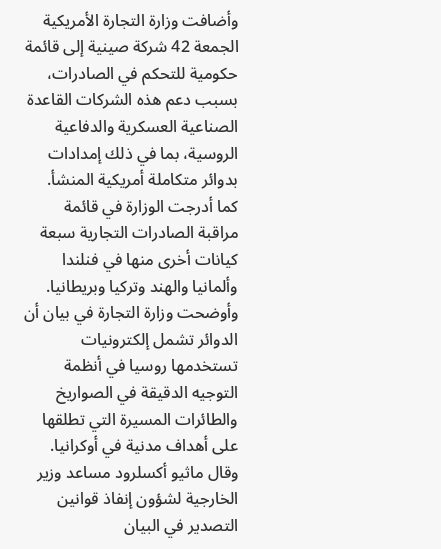وأضافت وزارة التجارة الأمريكية الجمعة 42 شركة صينية إلى قائمة حكومية للتحكم في الصادرات، بسبب دعم هذه الشركات القاعدة الصناعية العسكرية والدفاعية الروسية، بما في ذلك إمدادات بدوائر متكاملة أمريكية المنشأ.
كما أدرجت الوزارة في قائمة مراقبة الصادرات التجارية سبعة كيانات أخرى منها في فنلندا وألمانيا والهند وتركيا وبريطانيا.
وأوضحت وزارة التجارة في بيان أن الدوائر تشمل إلكترونيات تستخدمها روسيا في أنظمة التوجيه الدقيقة في الصواريخ والطائرات المسيرة التي تطلقها على أهداف مدنية في أوكرانيا.
وقال ماثيو أكسلرود مساعد وزير الخارجية لشؤون إنفاذ قوانين التصدير في البيان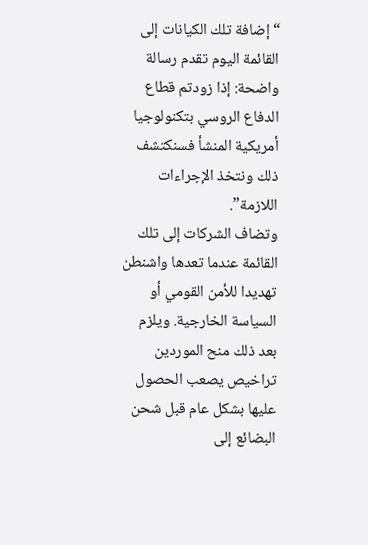“إضافة تلك الكيانات إلى القائمة اليوم تقدم رسالة واضحة: إذا زودتم قطاع الدفاع الروسي بتكنولوجيا أمريكية المنشأ فسنكتشف ذلك ونتخذ الإجراءات اللازمة”.
وتضاف الشركات إلى تلك القائمة عندما تعدها واشنطن تهديدا للأمن القومي أو السياسة الخارجية. ويلزم بعد ذلك منح الموردين تراخيص يصعب الحصول عليها بشكل عام قبل شحن البضائع إلى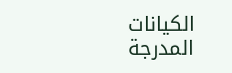الكيانات المدرجة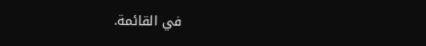في القائمة.